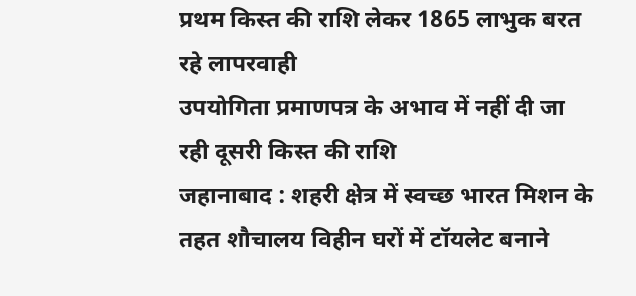प्रथम किस्त की राशि लेकर 1865 लाभुक बरत रहे लापरवाही
उपयोगिता प्रमाणपत्र के अभाव में नहीं दी जा रही दूसरी किस्त की राशि
जहानाबाद : शहरी क्षेत्र में स्वच्छ भारत मिशन के तहत शौचालय विहीन घरों में टॉयलेट बनाने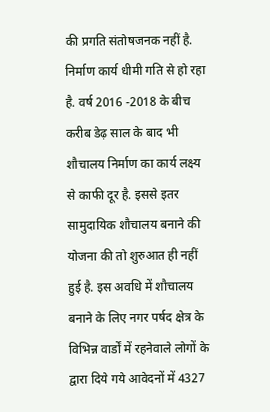की प्रगति संतोषजनक नहीं है. निर्माण कार्य धीमी गति से हो रहा है. वर्ष 2016 -2018 के बीच करीब डेढ़ साल के बाद भी शौचालय निर्माण का कार्य लक्ष्य से काफी दूर है. इससे इतर सामुदायिक शौचालय बनाने की योजना की तो शुरुआत ही नहीं हुई है. इस अवधि में शौचालय बनाने के लिए नगर पर्षद क्षेत्र के विभिन्न वार्डों में रहनेवाले लोगों के द्वारा दिये गये आवेदनों में 4327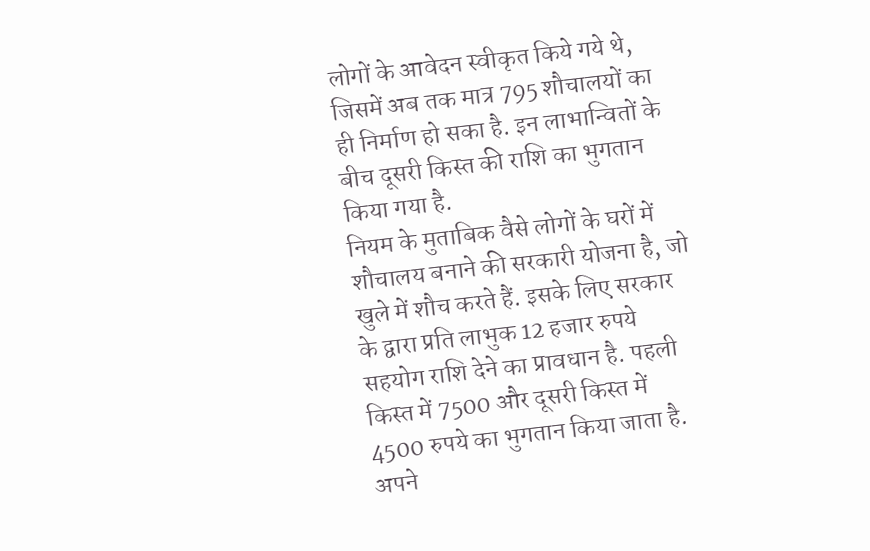लोगों के आवेदन स्वीकृत किये गये थे, जिसमें अब तक मात्र 795 शौचालयों का ही निर्माण हो सका है. इन लाभान्वितों के बीच दूसरी किस्त की राशि का भुगतान किया गया है.
नियम के मुताबिक वैसे लोगों के घरों में शौचालय बनाने की सरकारी योजना है, जो खुले में शौच करते हैं. इसके लिए सरकार के द्वारा प्रति लाभुक 12 हजार रुपये सहयोग राशि देने का प्रावधान है. पहली किस्त में 7500 और दूसरी किस्त में 4500 रुपये का भुगतान किया जाता है. अपने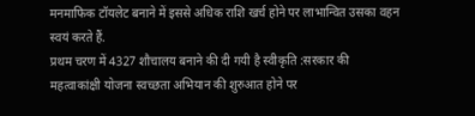मनमाफिक टॉयलेट बनाने में इससे अधिक राशि खर्च होने पर लाभान्वित उसका वहन स्वयं करते हैं.
प्रथम चरण में 4327 शौचालय बनाने की दी गयी है स्वीकृति :सरकार की महत्वाकांक्षी योजना स्वच्छता अभियान की शुरुआत होने पर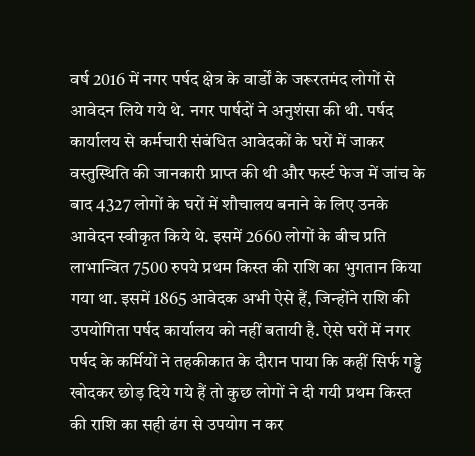वर्ष 2016 में नगर पर्षद क्षेत्र के वार्डों के जरूरतमंद लोगों से आवेदन लिये गये थे. नगर पार्षदों ने अनुशंसा की थी. पर्षद कार्यालय से कर्मचारी संबंधित आवेदकों के घरों में जाकर वस्तुस्थिति की जानकारी प्राप्त की थी और फर्स्ट फेज में जांच के बाद 4327 लोगों के घरों में शौचालय बनाने के लिए उनके आवेदन स्वीकृत किये थे. इसमें 2660 लोगों के बीच प्रति लाभान्वित 7500 रुपये प्रथम किस्त की राशि का भुगतान किया गया था. इसमें 1865 आवेदक अभी ऐसे हैं, जिन्होंने राशि की उपयोगिता पर्षद कार्यालय को नहीं बतायी है. ऐसे घरों में नगर पर्षद के कर्मियों ने तहकीकात के दौरान पाया कि कहीं सिर्फ गड्ढे खोदकर छोड़ दिये गये हैं तो कुछ लोगों ने दी गयी प्रथम किस्त की राशि का सही ढंग से उपयोग न कर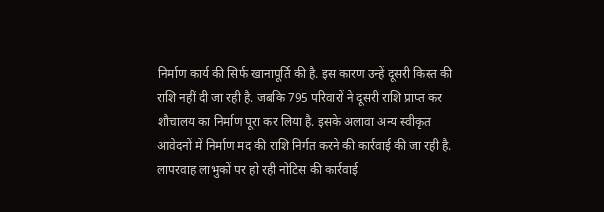निर्माण कार्य की सिर्फ खानापूर्ति की है. इस कारण उन्हें दूसरी किस्त की राशि नहीं दी जा रही है. जबकि 795 परिवारों ने दूसरी राशि प्राप्त कर शौचालय का निर्माण पूरा कर लिया है. इसके अलावा अन्य स्वीकृत आवेदनों में निर्माण मद की राशि निर्गत करने की कार्रवाई की जा रही है.
लापरवाह लाभुकों पर हो रही नोटिस की कार्रवाई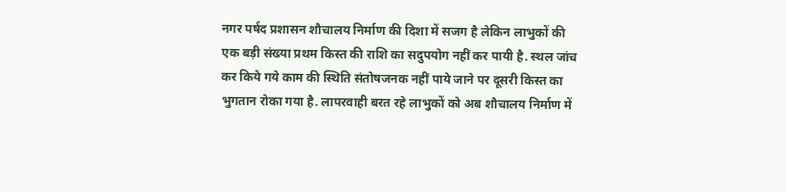नगर पर्षद प्रशासन शौचालय निर्माण की दिशा में सजग है लेकिन लाभुकों की एक बड़ी संख्या प्रथम किस्त की राशि का सदुपयोग नहीं कर पायी है. स्थल जांच कर किये गये काम की स्थिति संतोषजनक नहीं पाये जाने पर दूसरी किस्त का भुगतान रोका गया है. लापरवाही बरत रहे लाभुकों को अब शौचालय निर्माण में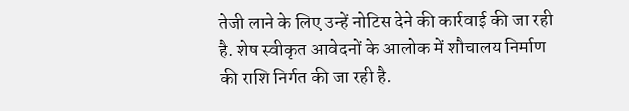तेजी लाने के लिए उन्हें नोटिस देने की कार्रवाई की जा रही है. शेष स्वीकृत आवेदनों के आलोक में शौचालय निर्माण की राशि निर्गत की जा रही है.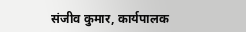संजीव कुमार, कार्यपालक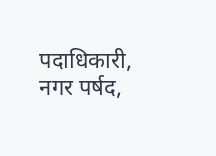पदाधिकारी, नगर पर्षद,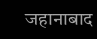जहानाबाद